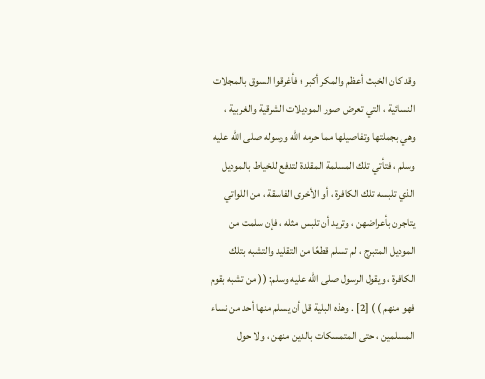وقد كان الخبث أعظم والمكر أكبر ؛ فأغرقوا السوق بالمجلات النسائية ، التي تعرض صور الموديلات الشرقية والغربية ، وهي بجملتها وتفاصيلها مما حرمه الله ورسوله صلى الله عليه وسلم ، فتأتي تلك المسلمة المقلدة لتدفع للخياط بالموديل الذي تلبسه تلك الكافرة ، أو الأخرى الفاسقة ، من اللواتي يتاجرن بأعراضهن ، وتريد أن تلبس مثله ، فإن سلمت من الموديل المتبرج ، لم تسلم قطعًا من التقليد والتشبه بتلك الكافرة ، ويقول الرسول صلى الله عليه وسلم: (( من تشبه بقوم فهو منهم ) ) [2] . وهذه البلية قل أن يسلم منها أحد من نساء المسلمين ، حتى المتمسكات بالدين منهن ، ولا حول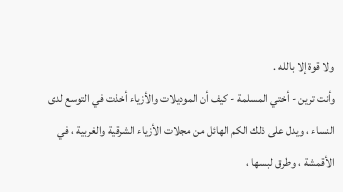ولا قوة إلا بالله .
وأنت ترين - أختي المسلمة - كيف أن الموديلات والأزياء أخذت في التوسع لدى النساء ، ويدل على ذلك الكم الهائل من مجلات الأزياء الشرقية والغربية ، في الأقمشة ، وطرق لبسها ،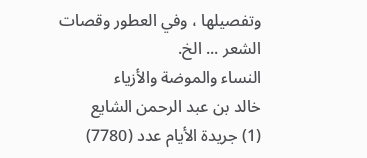وتفصيلها ، وفي العطور وقصات الشعر ... الخ.
النساء والموضة والأزياء
خالد بن عبد الرحمن الشايع
(1) جريدة الأيام عدد (7780)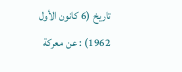تاريخ (6 كانون الأول 1962) : عن معركة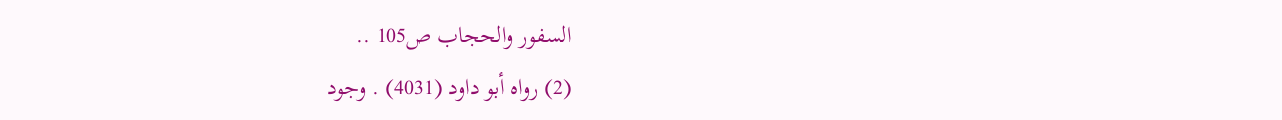السفور والحجاب ص105 ..
(2) رواه أبو داود (4031) . وجود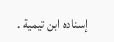إسناده ابن تيمية .